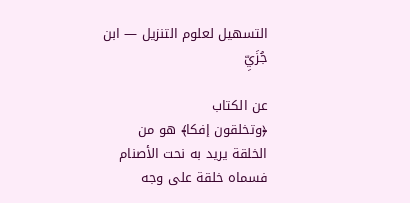التسهيل لعلوم التنزيل — ابن جُزَيِّ

عن الكتاب
﴿وتخلقون إفكا﴾ هو من الخلقة يريد به نحت الأصنام فسماه خلقة على وجه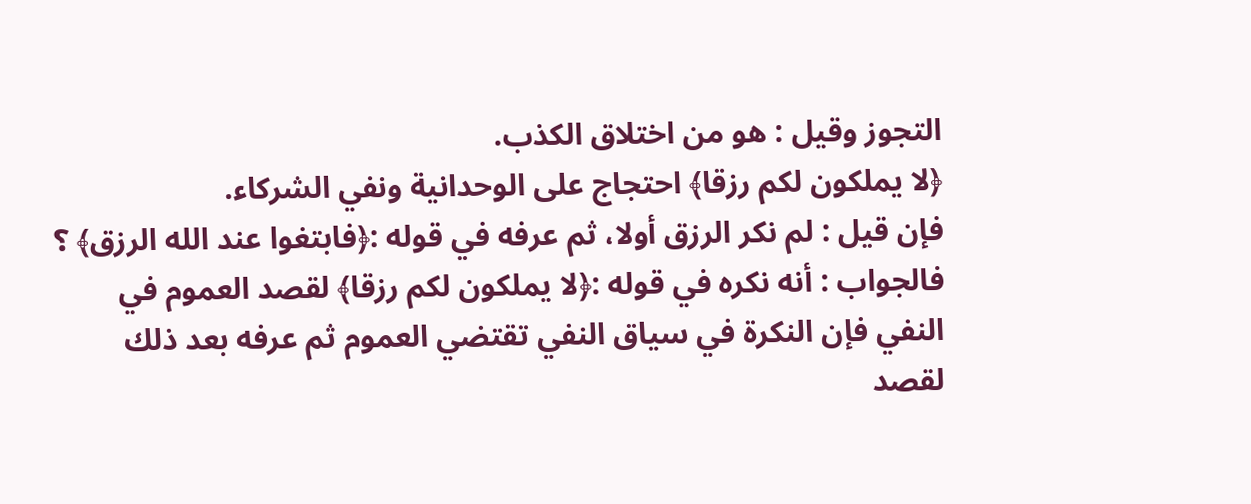التجوز وقيل : هو من اختلاق الكذب.
﴿لا يملكون لكم رزقا﴾ احتجاج على الوحدانية ونفي الشركاء.
فإن قيل : لم نكر الرزق أولا، ثم عرفه في قوله :﴿فابتغوا عند الله الرزق﴾ ؟ فالجواب : أنه نكره في قوله :﴿لا يملكون لكم رزقا﴾ لقصد العموم في النفي فإن النكرة في سياق النفي تقتضي العموم ثم عرفه بعد ذلك لقصد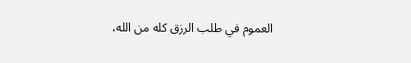العموم في طلب الرزق كله من الله،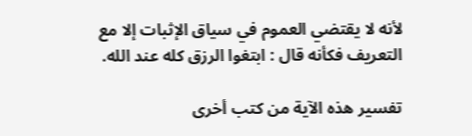لأنه لا يقتضي العموم في سياق الإثبات إلا مع التعريف فكأنه قال : ابتغوا الرزق كله عند الله.

تفسير هذه الآية من كتب أخرى